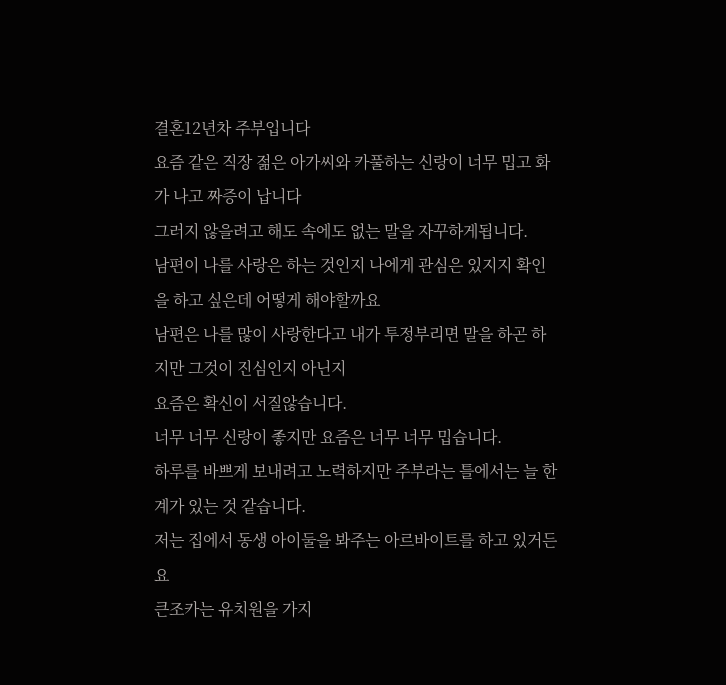결혼12년차 주부입니다
요즘 같은 직장 젊은 아가씨와 카풀하는 신랑이 너무 밉고 화가 나고 짜증이 납니다
그러지 않을려고 해도 속에도 없는 말을 자꾸하게됩니다.
남편이 나를 사랑은 하는 것인지 나에게 관심은 있지지 확인을 하고 싶은데 어떻게 해야할까요
남편은 나를 많이 사랑한다고 내가 투정부리면 말을 하곤 하지만 그것이 진심인지 아닌지
요즘은 확신이 서질않습니다.
너무 너무 신랑이 좋지만 요즘은 너무 너무 밉습니다.
하루를 바쁘게 보내려고 노력하지만 주부라는 틀에서는 늘 한계가 있는 것 같습니다.
저는 집에서 동생 아이둘을 봐주는 아르바이트를 하고 있거든요
큰조카는 유치원을 가지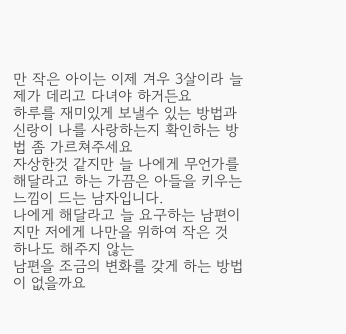만 작은 아이는 이제 겨우 3살이라 늘 제가 데리고 다녀야 하거든요
하루를 재미있게 보낼수 있는 방법과 신랑이 나를 사랑하는지 확인하는 방법 좀 가르쳐주세요
자상한것 같지만 늘 나에게 무언가를 해달라고 하는 가끔은 아들을 키우는 느낌이 드는 남자입니다.
나에게 해달라고 늘 요구하는 남편이지만 저에게 나만을 위하여 작은 것 하나도 해주지 않는
남편을 조금의 변화를 갖게 하는 방법이 없을까요